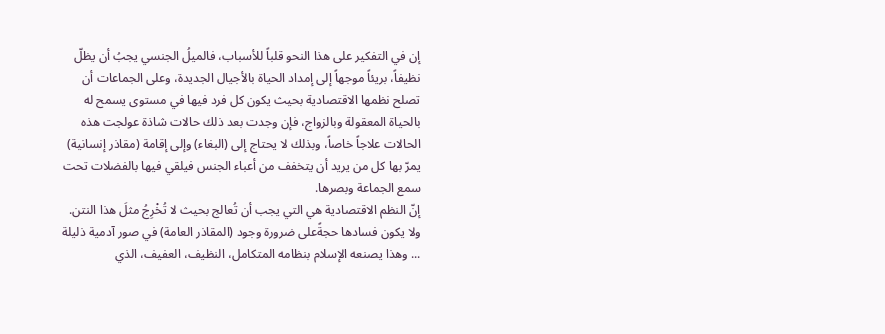إن في التفكير على هذا النحو قلباً للأسباب، فالميلُ الجنسي يجبُ أن يظلّ نظيفاً، بريئاً موجهاً إلى إمداد الحياة بالأجيال الجديدة، وعلى الجماعات أن تصلح نظمها الاقتصادية بحيث يكون كل فرد فيها في مستوى يسمح له بالحياة المعقولة وبالزواج، فإن وجدت بعد ذلك حالات شاذة عولجت هذه الحالات علاجاً خاصاً، وبذلك لا يحتاج إلى (البغاء) وإلى إقامة (مقاذر إنسانية) يمرّ بها كل من يريد أن يتخفف من أعباء الجنس فيلقي فيها بالفضلات تحت سمع الجماعة وبصرها.
إنّ النظم الاقتصادية هي التي يجب أن تُعالج بحيث لا تُخْرِجُ مثلَ هذا النتن. ولا يكون فسادها حجةًعلى ضرورة وجود (المقاذر العامة) في صور آدمية ذليلة ... وهذا يصنعه الإسلام بنظامه المتكامل، النظيف، العفيف، الذي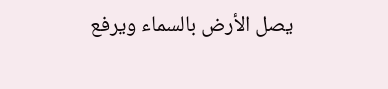يصل الأرض بالسماء ويرفع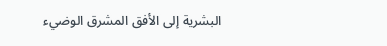البشرية إلى الأفق المشرق الوضيء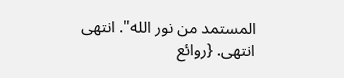المستمد من نور الله". انتهى انتهى. {روائع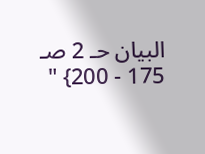البيان حـ 2 صـ 175 - 200} "